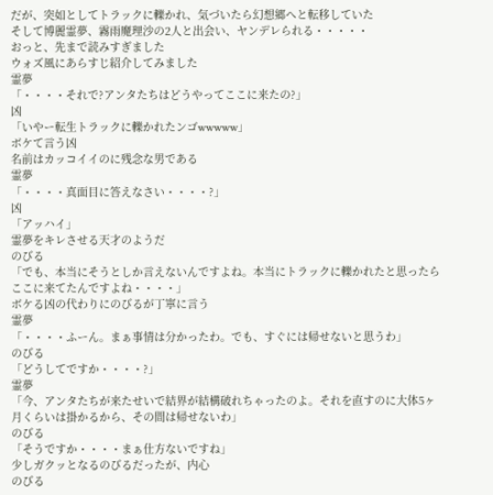だが、突如としてトラックに轢かれ、気づいたら幻想郷へと転移していた
そして博麗霊夢、霧雨魔理沙の2人と出会い、ヤンデレられる・・・・・
おっと、先まで読みすぎました
ウォズ風にあらすじ紹介してみました
霊夢
「・・・・それで?アンタたちはどうやってここに来たの?」
凶
「いやー転生トラックに轢かれたンゴwwwww」
ボケて言う凶
名前はカッコイイのに残念な男である
霊夢
「・・・・真面目に答えなさい・・・・?」
凶
「アッハイ」
霊夢をキレさせる天才のようだ
のびる
「でも、本当にそうとしか言えないんですよね。本当にトラックに轢かれたと思ったらここに来てたんですよね・・・・」
ボケる凶の代わりにのびるが丁寧に言う
霊夢
「・・・・ふーん。まぁ事情は分かったわ。でも、すぐには帰せないと思うわ」
のびる
「どうしてですか・・・・?」
霊夢
「今、アンタたちが来たせいで結界が結構破れちゃったのよ。それを直すのに大体5ヶ月くらいは掛かるから、その間は帰せないわ」
のびる
「そうですか・・・・まぁ仕方ないですね」
少しガクッとなるのびるだったが、内心
のびる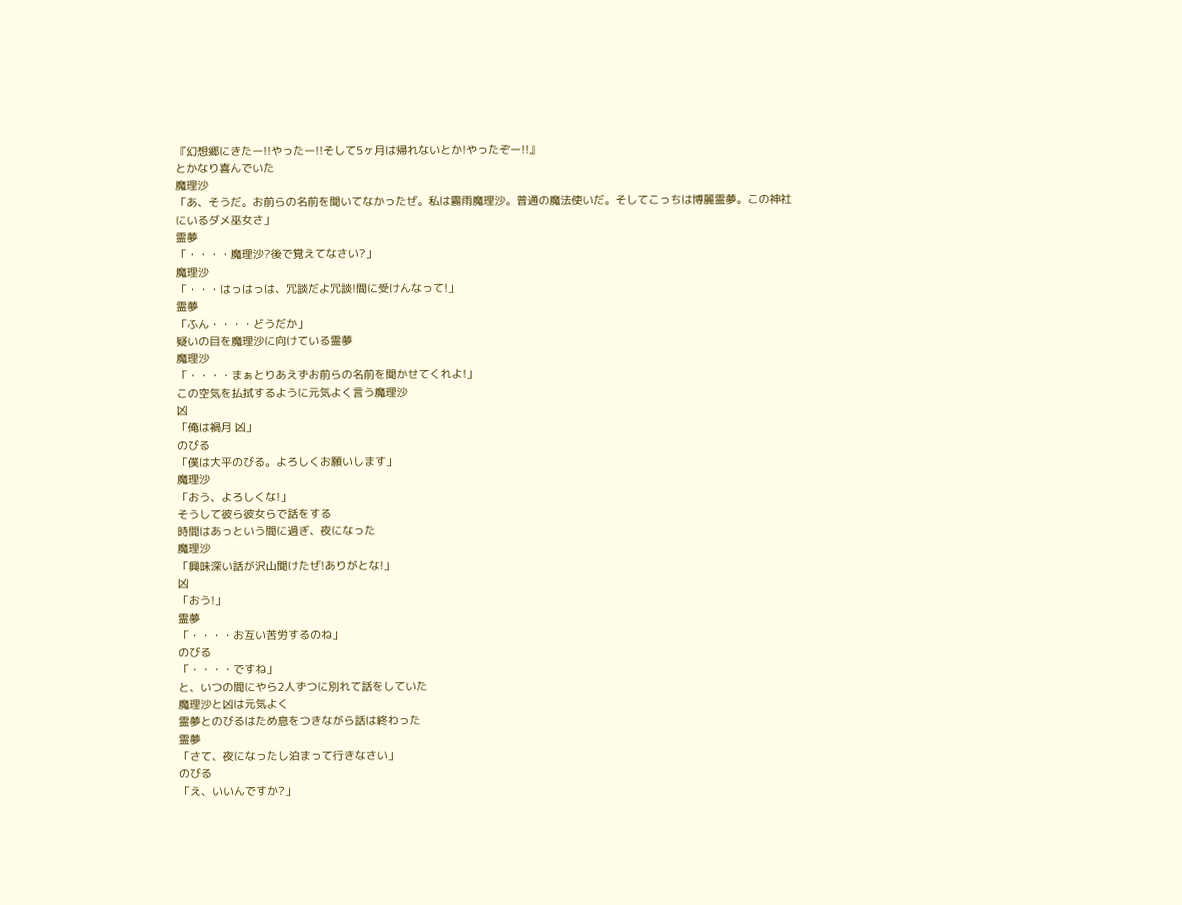『幻想郷にきたー!!やったー!!そして5ヶ月は帰れないとか!やったぞー!!』
とかなり喜んでいた
魔理沙
「あ、そうだ。お前らの名前を聞いてなかったぜ。私は霧雨魔理沙。普通の魔法使いだ。そしてこっちは博麗霊夢。この神社にいるダメ巫女さ」
霊夢
「・・・・魔理沙?後で覚えてなさい?」
魔理沙
「・・・はっはっは、冗談だよ冗談!間に受けんなって!」
霊夢
「ふん・・・・どうだか」
疑いの目を魔理沙に向けている霊夢
魔理沙
「・・・・まぁとりあえずお前らの名前を聞かせてくれよ!」
この空気を払拭するように元気よく言う魔理沙
凶
「俺は禍月 凶」
のびる
「僕は大平のびる。よろしくお願いします」
魔理沙
「おう、よろしくな!」
そうして彼ら彼女らで話をする
時間はあっという間に過ぎ、夜になった
魔理沙
「興味深い話が沢山聞けたぜ!ありがとな!」
凶
「おう!」
霊夢
「・・・・お互い苦労するのね」
のびる
「・・・・ですね」
と、いつの間にやら2人ずつに別れて話をしていた
魔理沙と凶は元気よく
霊夢とのびるはため息をつきながら話は終わった
霊夢
「さて、夜になったし泊まって行きなさい」
のびる
「え、いいんですか?」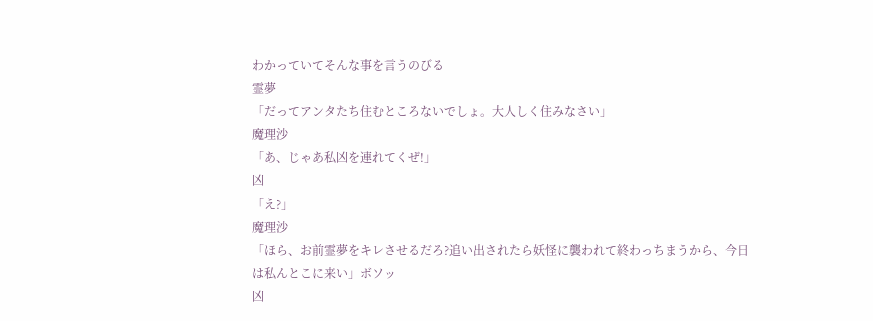わかっていてそんな事を言うのびる
霊夢
「だってアンタたち住むところないでしょ。大人しく住みなさい」
魔理沙
「あ、じゃあ私凶を連れてくぜ!」
凶
「え?」
魔理沙
「ほら、お前霊夢をキレさせるだろ?追い出されたら妖怪に襲われて終わっちまうから、今日は私んとこに来い」ボソッ
凶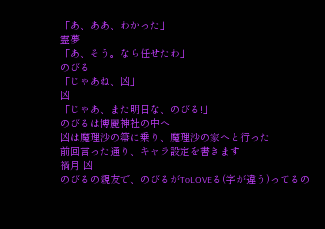「あ、ああ、わかった」
霊夢
「あ、そう。なら任せたわ」
のびる
「じゃあね、凶」
凶
「じゃあ、また明日な、のびる!」
のびるは博麗神社の中へ
凶は魔理沙の箒に乗り、魔理沙の家へと行った
前回言った通り、キャラ設定を書きます
禍月 凶
のびるの親友で、のびるがToLOVEる(字が違う)ってるの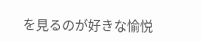を見るのが好きな愉悦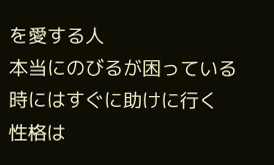を愛する人
本当にのびるが困っている時にはすぐに助けに行く
性格は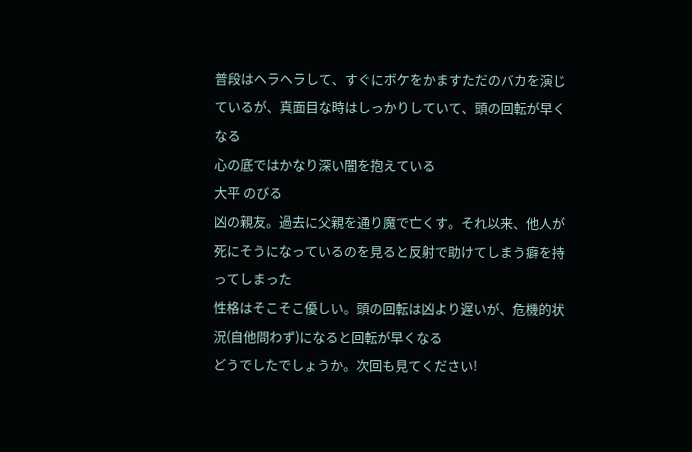普段はヘラヘラして、すぐにボケをかますただのバカを演じているが、真面目な時はしっかりしていて、頭の回転が早くなる
心の底ではかなり深い闇を抱えている
大平 のびる
凶の親友。過去に父親を通り魔で亡くす。それ以来、他人が死にそうになっているのを見ると反射で助けてしまう癖を持ってしまった
性格はそこそこ優しい。頭の回転は凶より遅いが、危機的状況(自他問わず)になると回転が早くなる
どうでしたでしょうか。次回も見てください!